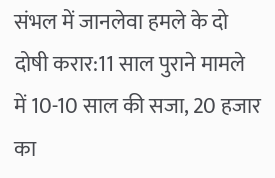संभल में जानलेवा हमले के दो दोषी करार:11 साल पुराने मामले में 10-10 साल की सजा, 20 हजार का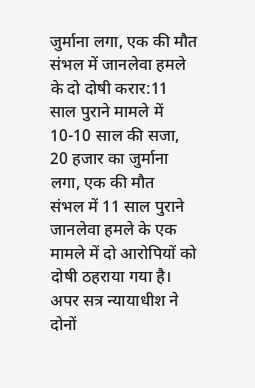जुर्माना लगा, एक की मौत
संभल में जानलेवा हमले के दो दोषी करार:11 साल पुराने मामले में 10-10 साल की सजा, 20 हजार का जुर्माना लगा, एक की मौत
संभल में 11 साल पुराने जानलेवा हमले के एक मामले में दो आरोपियों को दोषी ठहराया गया है। अपर सत्र न्यायाधीश ने दोनों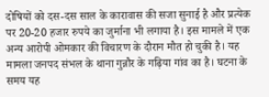दोषियों को दस-दस साल के कारावास की सजा सुनाई है और प्रत्येक पर 20-20 हजार रुपये का जुर्माना भी लगाया है। इस मामले में एक अन्य आरोपी ओमकार की विचारण के दौरान मौत हो चुकी है। यह मामला जनपद संभल के थाना गुन्नौर के गढ़िया गांव का है। घटना के समय यह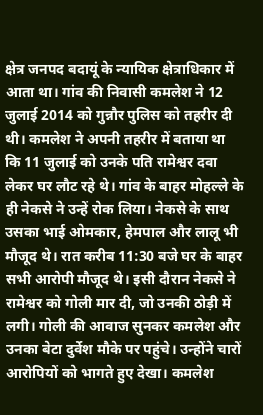क्षेत्र जनपद बदायूं के न्यायिक क्षेत्राधिकार में आता था। गांव की निवासी कमलेश ने 12 जुलाई 2014 को गुन्नौर पुलिस को तहरीर दी थी। कमलेश ने अपनी तहरीर में बताया था कि 11 जुलाई को उनके पति रामेश्वर दवा लेकर घर लौट रहे थे। गांव के बाहर मोहल्ले के ही नेकसे ने उन्हें रोक लिया। नेकसे के साथ उसका भाई ओमकार, हेमपाल और लालू भी मौजूद थे। रात करीब 11:30 बजे घर के बाहर सभी आरोपी मौजूद थे। इसी दौरान नेकसे ने रामेश्वर को गोली मार दी, जो उनकी ठोड़ी में लगी। गोली की आवाज सुनकर कमलेश और उनका बेटा दुर्वेश मौके पर पहुंचे। उन्होंने चारों आरोपियों को भागते हुए देखा। कमलेश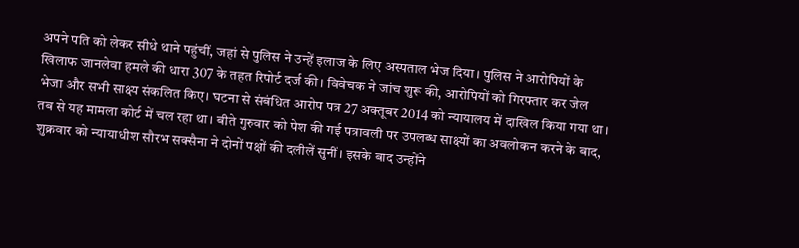अपने पति को लेकर सीधे थाने पहुंचीं, जहां से पुलिस ने उन्हें इलाज के लिए अस्पताल भेज दिया। पुलिस ने आरोपियों के खिलाफ जानलेवा हमले की धारा 307 के तहत रिपोर्ट दर्ज की। विवेचक ने जांच शुरू की, आरोपियों को गिरफ्तार कर जेल भेजा और सभी साक्ष्य संकलित किए। घटना से संबंधित आरोप पत्र 27 अक्तूबर 2014 को न्यायालय में दाखिल किया गया था। तब से यह मामला कोर्ट में चल रहा था। बीते गुरुवार को पेश की गई पत्रावली पर उपलब्ध साक्ष्यों का अवलोकन करने के बाद, शुक्रवार को न्यायाधीश सौरभ सक्सैना ने दोनों पक्षों की दलीलें सुनीं। इसके बाद उन्होंने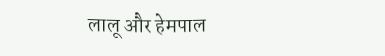लालू और हेमपाल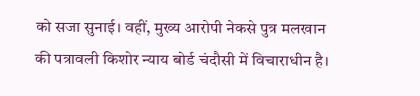को सजा सुनाई। वहीं, मुख्य आरोपी नेकसे पुत्र मलखान की पत्रावली किशोर न्याय बोर्ड चंदौसी में विचाराधीन है।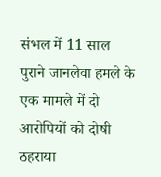संभल में 11 साल पुराने जानलेवा हमले के एक मामले में दो आरोपियों को दोषी ठहराया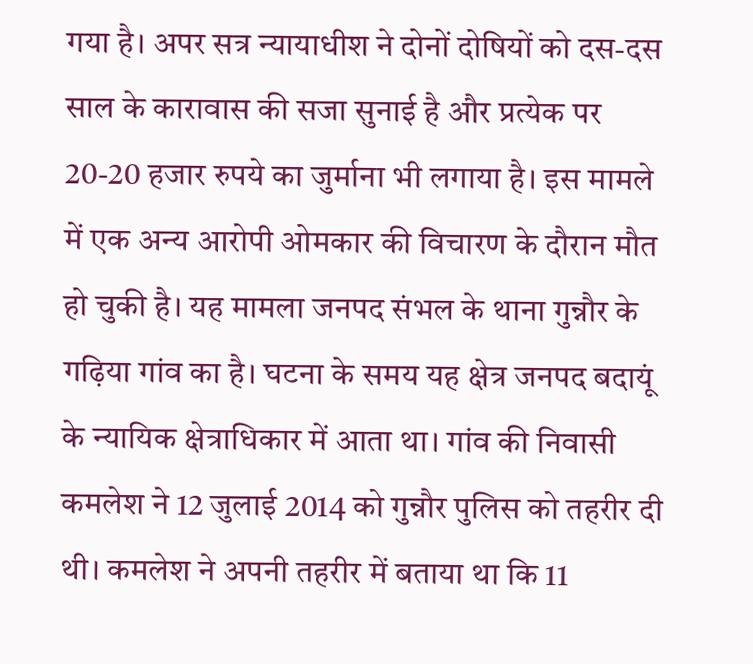गया है। अपर सत्र न्यायाधीश ने दोनों दोषियों को दस-दस साल के कारावास की सजा सुनाई है और प्रत्येक पर 20-20 हजार रुपये का जुर्माना भी लगाया है। इस मामले में एक अन्य आरोपी ओमकार की विचारण के दौरान मौत हो चुकी है। यह मामला जनपद संभल के थाना गुन्नौर के गढ़िया गांव का है। घटना के समय यह क्षेत्र जनपद बदायूं के न्यायिक क्षेत्राधिकार में आता था। गांव की निवासी कमलेश ने 12 जुलाई 2014 को गुन्नौर पुलिस को तहरीर दी थी। कमलेश ने अपनी तहरीर में बताया था कि 11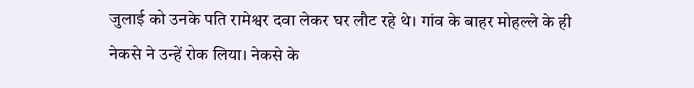जुलाई को उनके पति रामेश्वर दवा लेकर घर लौट रहे थे। गांव के बाहर मोहल्ले के ही नेकसे ने उन्हें रोक लिया। नेकसे के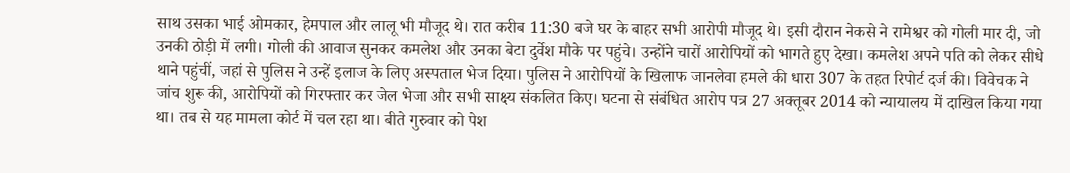साथ उसका भाई ओमकार, हेमपाल और लालू भी मौजूद थे। रात करीब 11:30 बजे घर के बाहर सभी आरोपी मौजूद थे। इसी दौरान नेकसे ने रामेश्वर को गोली मार दी, जो उनकी ठोड़ी में लगी। गोली की आवाज सुनकर कमलेश और उनका बेटा दुर्वेश मौके पर पहुंचे। उन्होंने चारों आरोपियों को भागते हुए देखा। कमलेश अपने पति को लेकर सीधे थाने पहुंचीं, जहां से पुलिस ने उन्हें इलाज के लिए अस्पताल भेज दिया। पुलिस ने आरोपियों के खिलाफ जानलेवा हमले की धारा 307 के तहत रिपोर्ट दर्ज की। विवेचक ने जांच शुरू की, आरोपियों को गिरफ्तार कर जेल भेजा और सभी साक्ष्य संकलित किए। घटना से संबंधित आरोप पत्र 27 अक्तूबर 2014 को न्यायालय में दाखिल किया गया था। तब से यह मामला कोर्ट में चल रहा था। बीते गुरुवार को पेश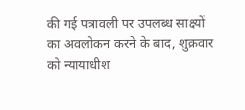की गई पत्रावली पर उपलब्ध साक्ष्यों का अवलोकन करने के बाद, शुक्रवार को न्यायाधीश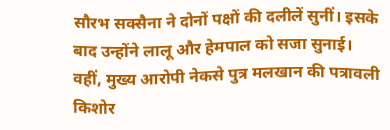सौरभ सक्सैना ने दोनों पक्षों की दलीलें सुनीं। इसके बाद उन्होंने लालू और हेमपाल को सजा सुनाई। वहीं, मुख्य आरोपी नेकसे पुत्र मलखान की पत्रावली किशोर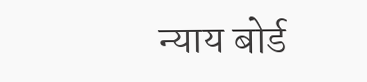न्याय बोर्ड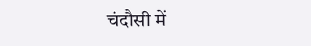चंदौसी में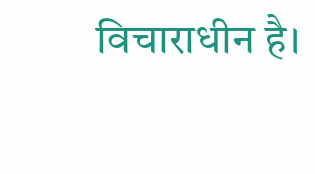विचाराधीन है।